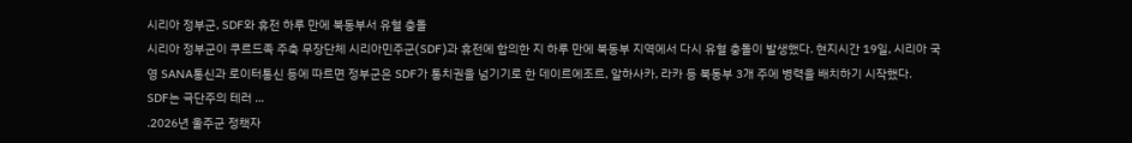시리아 정부군, SDF와 휴전 하루 만에 북동부서 유혈 충돌
시리아 정부군이 쿠르드족 주축 무장단체 시리아민주군(SDF)과 휴전에 합의한 지 하루 만에 북동부 지역에서 다시 유혈 충돌이 발생했다. 현지시간 19일, 시리아 국영 SANA통신과 로이터통신 등에 따르면 정부군은 SDF가 통치권을 넘기기로 한 데이르에조르, 알하사카, 라카 등 북동부 3개 주에 병력을 배치하기 시작했다.
SDF는 극단주의 테러 ...
.2026년 울주군 정책자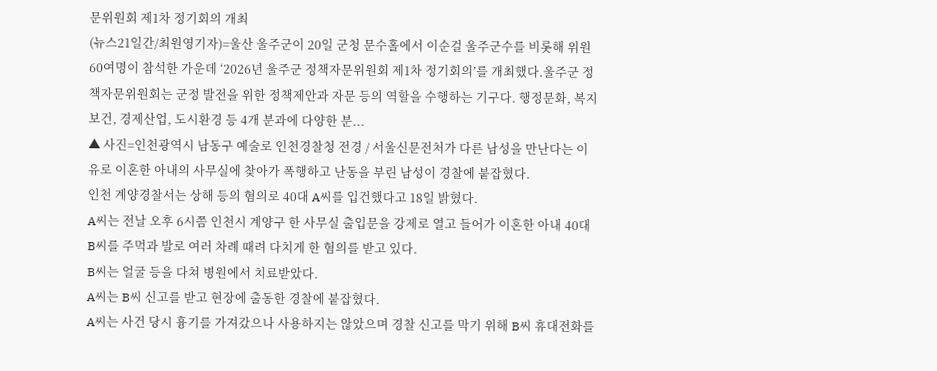문위원회 제1차 정기회의 개최
(뉴스21일간/최원영기자)=울산 울주군이 20일 군청 문수홀에서 이순걸 울주군수를 비롯해 위원 60여명이 참석한 가운데 ‘2026년 울주군 정책자문위원회 제1차 정기회의’를 개최했다.울주군 정책자문위원회는 군정 발전을 위한 정책제안과 자문 등의 역할을 수행하는 기구다. 행정문화, 복지보건, 경제산업, 도시환경 등 4개 분과에 다양한 분...
▲ 사진=인천광역시 남동구 예술로 인천경찰청 전경 / 서울신문전처가 다른 남성을 만난다는 이유로 이혼한 아내의 사무실에 찾아가 폭행하고 난동을 부린 남성이 경찰에 붙잡혔다.
인천 계양경찰서는 상해 등의 혐의로 40대 A씨를 입건했다고 18일 밝혔다.
A씨는 전날 오후 6시쯤 인천시 계양구 한 사무실 출입문을 강제로 열고 들어가 이혼한 아내 40대 B씨를 주먹과 발로 여러 차례 때려 다치게 한 혐의를 받고 있다.
B씨는 얼굴 등을 다쳐 병원에서 치료받았다.
A씨는 B씨 신고를 받고 현장에 출동한 경찰에 붙잡혔다.
A씨는 사건 당시 흉기를 가져갔으나 사용하지는 않았으며 경찰 신고를 막기 위해 B씨 휴대전화를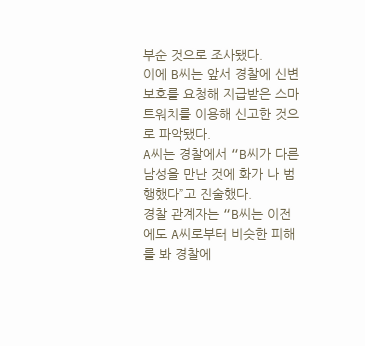부순 것으로 조사됐다.
이에 B씨는 앞서 경찰에 신변 보호를 요청해 지급받은 스마트워치를 이용해 신고한 것으로 파악됐다.
A씨는 경찰에서 “B씨가 다른 남성을 만난 것에 화가 나 범행했다”고 진술했다.
경찰 관계자는 “B씨는 이전에도 A씨로부터 비슷한 피해를 봐 경찰에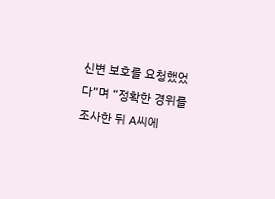신변 보호를 요청했었다”며 “정확한 경위를 조사한 뒤 A씨에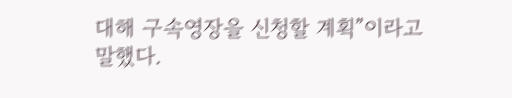대해 구속영장을 신청할 계획”이라고 말했다.